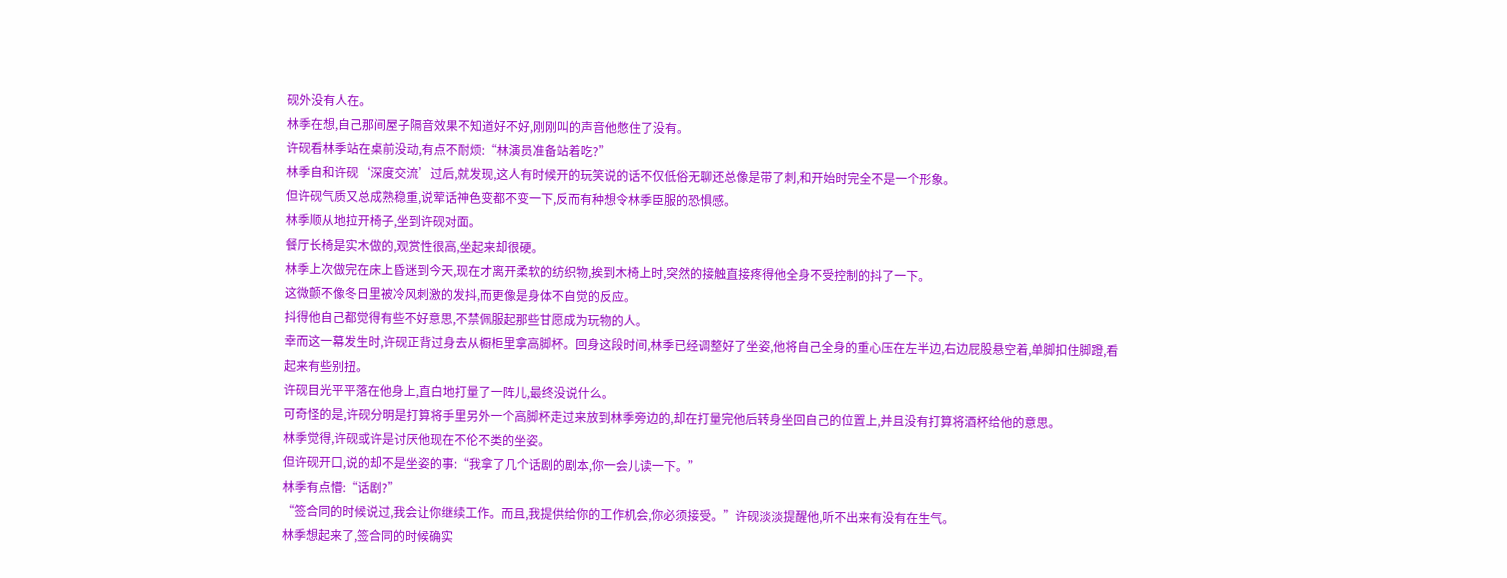砚外没有人在。
林季在想,自己那间屋子隔音效果不知道好不好,刚刚叫的声音他憋住了没有。
许砚看林季站在桌前没动,有点不耐烦:“林演员准备站着吃?”
林季自和许砚‘深度交流’过后,就发现,这人有时候开的玩笑说的话不仅低俗无聊还总像是带了刺,和开始时完全不是一个形象。
但许砚气质又总成熟稳重,说荤话神色变都不变一下,反而有种想令林季臣服的恐惧感。
林季顺从地拉开椅子,坐到许砚对面。
餐厅长椅是实木做的,观赏性很高,坐起来却很硬。
林季上次做完在床上昏迷到今天,现在才离开柔软的纺织物,挨到木椅上时,突然的接触直接疼得他全身不受控制的抖了一下。
这微颤不像冬日里被冷风刺激的发抖,而更像是身体不自觉的反应。
抖得他自己都觉得有些不好意思,不禁佩服起那些甘愿成为玩物的人。
幸而这一幕发生时,许砚正背过身去从橱柜里拿高脚杯。回身这段时间,林季已经调整好了坐姿,他将自己全身的重心压在左半边,右边屁股悬空着,单脚扣住脚蹬,看起来有些别扭。
许砚目光平平落在他身上,直白地打量了一阵儿,最终没说什么。
可奇怪的是,许砚分明是打算将手里另外一个高脚杯走过来放到林季旁边的,却在打量完他后转身坐回自己的位置上,并且没有打算将酒杯给他的意思。
林季觉得,许砚或许是讨厌他现在不伦不类的坐姿。
但许砚开口,说的却不是坐姿的事:“我拿了几个话剧的剧本,你一会儿读一下。”
林季有点懵:“话剧?”
“签合同的时候说过,我会让你继续工作。而且,我提供给你的工作机会,你必须接受。”许砚淡淡提醒他,听不出来有没有在生气。
林季想起来了,签合同的时候确实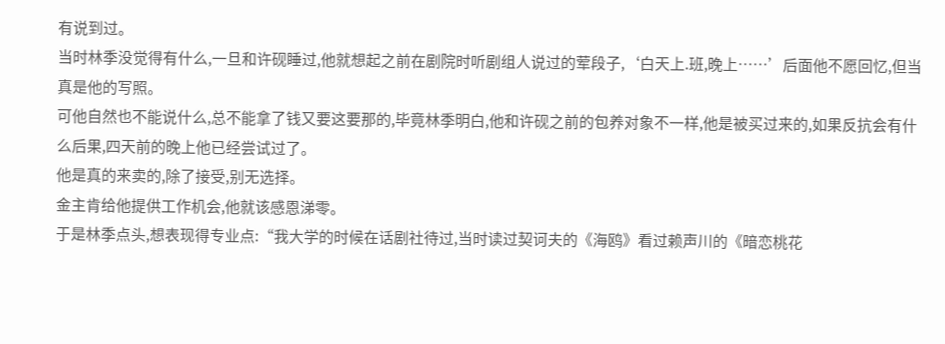有说到过。
当时林季没觉得有什么,一旦和许砚睡过,他就想起之前在剧院时听剧组人说过的荤段子,‘白天上.班,晚上……’后面他不愿回忆,但当真是他的写照。
可他自然也不能说什么,总不能拿了钱又要这要那的,毕竟林季明白,他和许砚之前的包养对象不一样,他是被买过来的,如果反抗会有什么后果,四天前的晚上他已经尝试过了。
他是真的来卖的,除了接受,别无选择。
金主肯给他提供工作机会,他就该感恩涕零。
于是林季点头,想表现得专业点:“我大学的时候在话剧社待过,当时读过契诃夫的《海鸥》看过赖声川的《暗恋桃花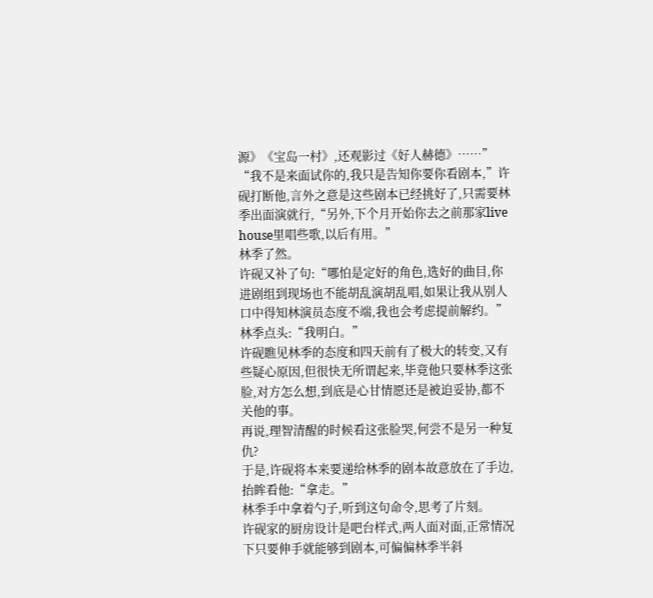源》《宝岛一村》,还观影过《好人赫德》……”
“我不是来面试你的,我只是告知你要你看剧本,”许砚打断他,言外之意是这些剧本已经挑好了,只需要林季出面演就行,“另外,下个月开始你去之前那家live house里唱些歌,以后有用。”
林季了然。
许砚又补了句:“哪怕是定好的角色,选好的曲目,你进剧组到现场也不能胡乱演胡乱唱,如果让我从别人口中得知林演员态度不端,我也会考虑提前解约。”
林季点头:“我明白。”
许砚瞧见林季的态度和四天前有了极大的转变,又有些疑心原因,但很快无所谓起来,毕竟他只要林季这张脸,对方怎么想,到底是心甘情愿还是被迫妥协,都不关他的事。
再说,理智清醒的时候看这张脸哭,何尝不是另一种复仇?
于是,许砚将本来要递给林季的剧本故意放在了手边,抬眸看他:“拿走。”
林季手中拿着勺子,听到这句命令,思考了片刻。
许砚家的厨房设计是吧台样式,两人面对面,正常情况下只要伸手就能够到剧本,可偏偏林季半斜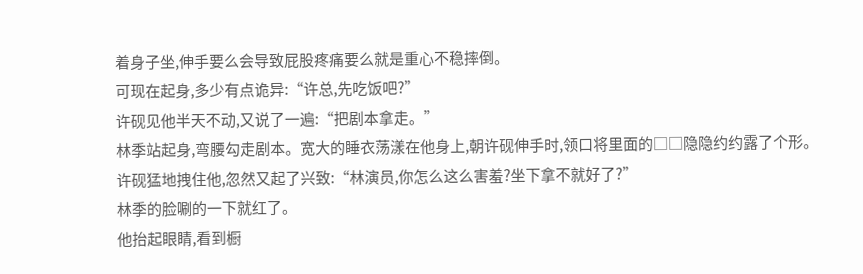着身子坐,伸手要么会导致屁股疼痛要么就是重心不稳摔倒。
可现在起身,多少有点诡异:“许总,先吃饭吧?”
许砚见他半天不动,又说了一遍:“把剧本拿走。”
林季站起身,弯腰勾走剧本。宽大的睡衣荡漾在他身上,朝许砚伸手时,领口将里面的□□隐隐约约露了个形。
许砚猛地拽住他,忽然又起了兴致:“林演员,你怎么这么害羞?坐下拿不就好了?”
林季的脸唰的一下就红了。
他抬起眼睛,看到橱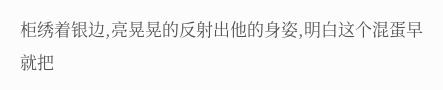柜绣着银边,亮晃晃的反射出他的身姿,明白这个混蛋早就把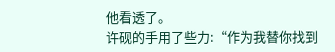他看透了。
许砚的手用了些力:“作为我替你找到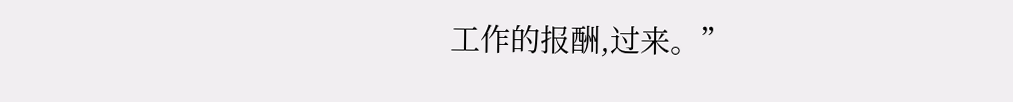工作的报酬,过来。”